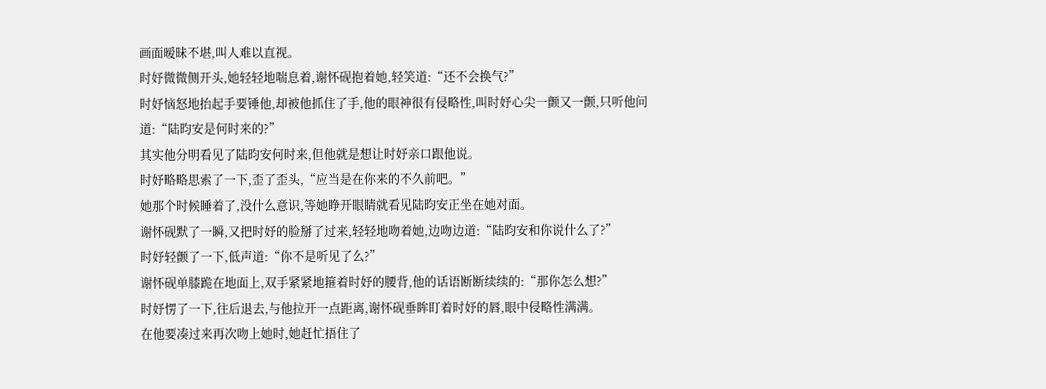画面暧昧不堪,叫人难以直视。
时妤微微侧开头,她轻轻地喘息着,谢怀砚抱着她,轻笑道:“还不会换气?”
时妤恼怒地抬起手要锤他,却被他抓住了手,他的眼神很有侵略性,叫时妤心尖一颤又一颤,只听他问道:“陆昀安是何时来的?”
其实他分明看见了陆昀安何时来,但他就是想让时妤亲口跟他说。
时妤略略思索了一下,歪了歪头,“应当是在你来的不久前吧。”
她那个时候睡着了,没什么意识,等她睁开眼睛就看见陆昀安正坐在她对面。
谢怀砚默了一瞬,又把时妤的脸掰了过来,轻轻地吻着她,边吻边道:“陆昀安和你说什么了?”
时妤轻颤了一下,低声道:“你不是听见了么?”
谢怀砚单膝跪在地面上,双手紧紧地箍着时妤的腰背,他的话语断断续续的:“那你怎么想?”
时妤愣了一下,往后退去,与他拉开一点距离,谢怀砚垂眸盯着时妤的唇,眼中侵略性满满。
在他要凑过来再次吻上她时,她赶忙捂住了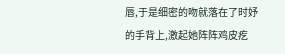唇,于是细密的吻就落在了时妤的手背上,激起她阵阵鸡皮疙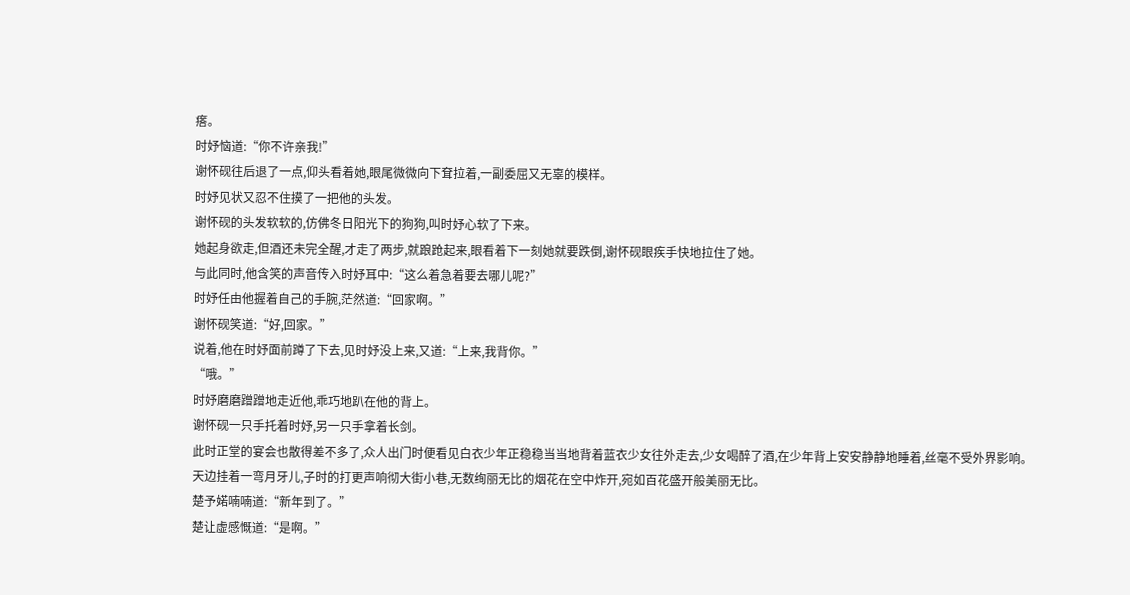瘩。
时妤恼道:“你不许亲我!”
谢怀砚往后退了一点,仰头看着她,眼尾微微向下耷拉着,一副委屈又无辜的模样。
时妤见状又忍不住摸了一把他的头发。
谢怀砚的头发软软的,仿佛冬日阳光下的狗狗,叫时妤心软了下来。
她起身欲走,但酒还未完全醒,才走了两步,就踉跄起来,眼看着下一刻她就要跌倒,谢怀砚眼疾手快地拉住了她。
与此同时,他含笑的声音传入时妤耳中:“这么着急着要去哪儿呢?”
时妤任由他握着自己的手腕,茫然道:“回家啊。”
谢怀砚笑道:“好,回家。”
说着,他在时妤面前蹲了下去,见时妤没上来,又道:“上来,我背你。”
“哦。”
时妤磨磨蹭蹭地走近他,乖巧地趴在他的背上。
谢怀砚一只手托着时妤,另一只手拿着长剑。
此时正堂的宴会也散得差不多了,众人出门时便看见白衣少年正稳稳当当地背着蓝衣少女往外走去,少女喝醉了酒,在少年背上安安静静地睡着,丝毫不受外界影响。
天边挂着一弯月牙儿,子时的打更声响彻大街小巷,无数绚丽无比的烟花在空中炸开,宛如百花盛开般美丽无比。
楚予婼喃喃道:“新年到了。”
楚让虚感慨道:“是啊。”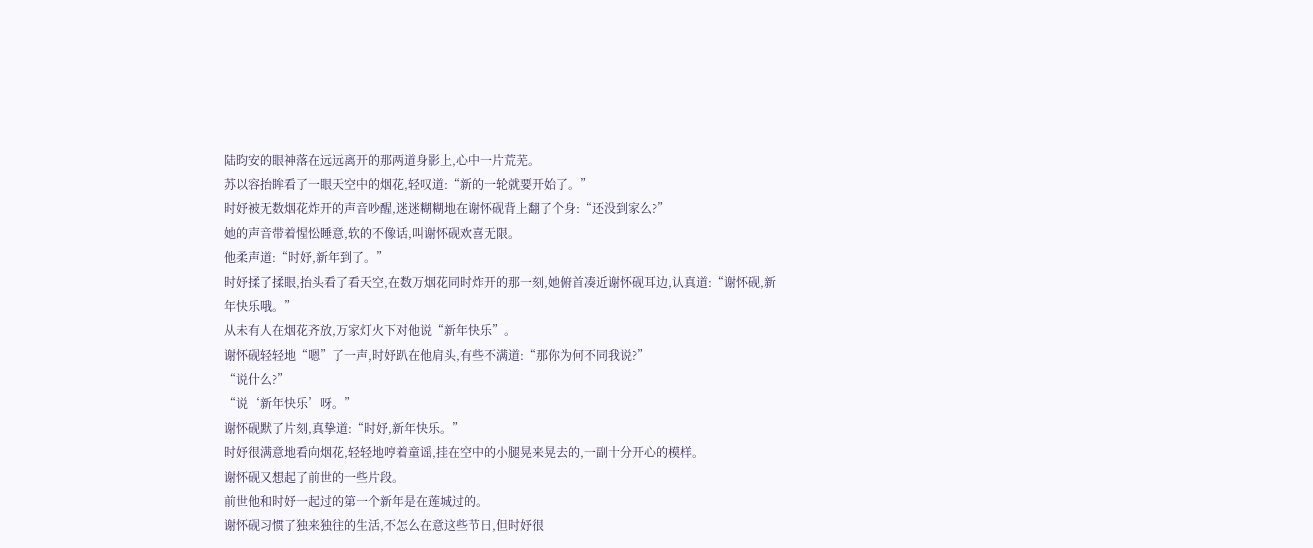陆昀安的眼神落在远远离开的那两道身影上,心中一片荒芜。
苏以容抬眸看了一眼天空中的烟花,轻叹道:“新的一轮就要开始了。”
时妤被无数烟花炸开的声音吵醒,迷迷糊糊地在谢怀砚背上翻了个身:“还没到家么?”
她的声音带着惺忪睡意,软的不像话,叫谢怀砚欢喜无限。
他柔声道:“时妤,新年到了。”
时妤揉了揉眼,抬头看了看天空,在数万烟花同时炸开的那一刻,她俯首凑近谢怀砚耳边,认真道:“谢怀砚,新年快乐哦。”
从未有人在烟花齐放,万家灯火下对他说“新年快乐”。
谢怀砚轻轻地“嗯”了一声,时妤趴在他肩头,有些不满道:“那你为何不同我说?”
“说什么?”
“说‘新年快乐’呀。”
谢怀砚默了片刻,真挚道:“时妤,新年快乐。”
时妤很满意地看向烟花,轻轻地哼着童谣,挂在空中的小腿晃来晃去的,一副十分开心的模样。
谢怀砚又想起了前世的一些片段。
前世他和时妤一起过的第一个新年是在莲城过的。
谢怀砚习惯了独来独往的生活,不怎么在意这些节日,但时妤很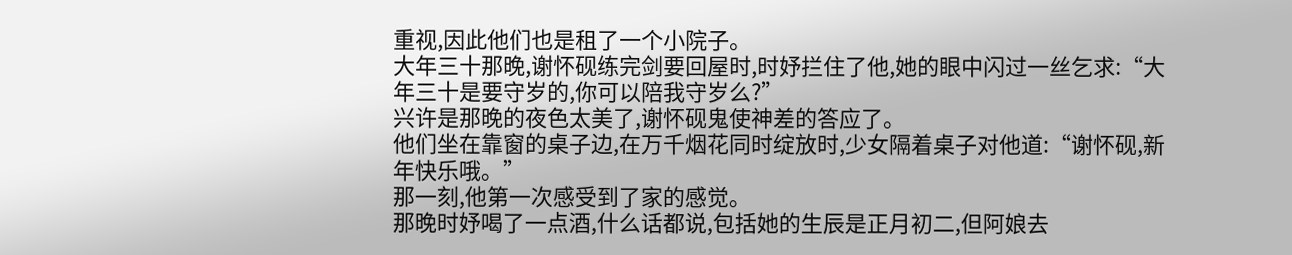重视,因此他们也是租了一个小院子。
大年三十那晚,谢怀砚练完剑要回屋时,时妤拦住了他,她的眼中闪过一丝乞求:“大年三十是要守岁的,你可以陪我守岁么?”
兴许是那晚的夜色太美了,谢怀砚鬼使神差的答应了。
他们坐在靠窗的桌子边,在万千烟花同时绽放时,少女隔着桌子对他道:“谢怀砚,新年快乐哦。”
那一刻,他第一次感受到了家的感觉。
那晚时妤喝了一点酒,什么话都说,包括她的生辰是正月初二,但阿娘去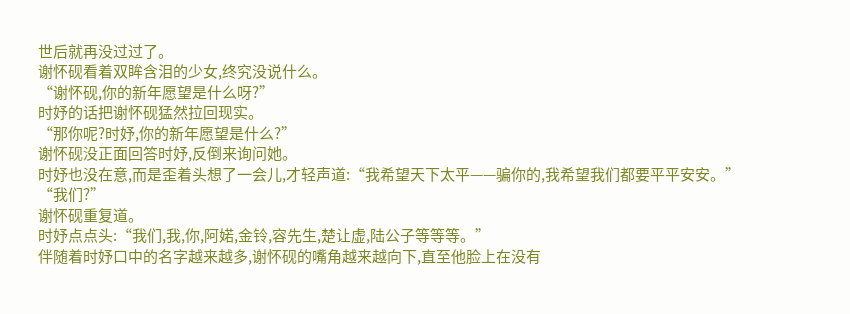世后就再没过过了。
谢怀砚看着双眸含泪的少女,终究没说什么。
“谢怀砚,你的新年愿望是什么呀?”
时妤的话把谢怀砚猛然拉回现实。
“那你呢?时妤,你的新年愿望是什么?”
谢怀砚没正面回答时妤,反倒来询问她。
时妤也没在意,而是歪着头想了一会儿,才轻声道:“我希望天下太平——骗你的,我希望我们都要平平安安。”
“我们?”
谢怀砚重复道。
时妤点点头:“我们,我,你,阿婼,金铃,容先生,楚让虚,陆公子等等等。”
伴随着时妤口中的名字越来越多,谢怀砚的嘴角越来越向下,直至他脸上在没有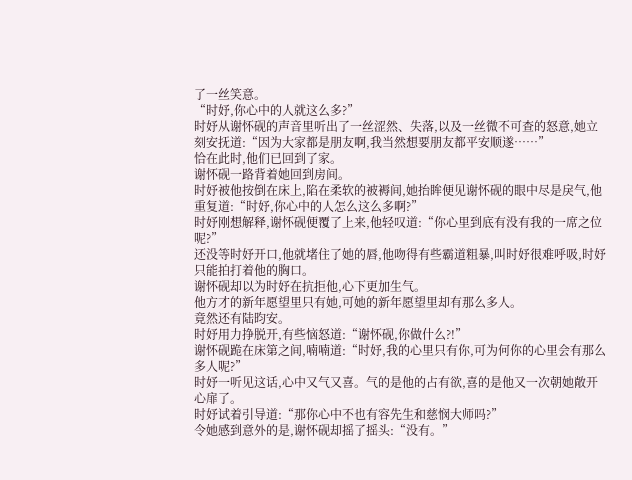了一丝笑意。
“时妤,你心中的人就这么多?”
时妤从谢怀砚的声音里听出了一丝涩然、失落,以及一丝微不可查的怒意,她立刻安抚道:“因为大家都是朋友啊,我当然想要朋友都平安顺遂……”
恰在此时,他们已回到了家。
谢怀砚一路背着她回到房间。
时妤被他按倒在床上,陷在柔软的被褥间,她抬眸便见谢怀砚的眼中尽是戾气,他重复道:“时妤,你心中的人怎么这么多啊?”
时妤刚想解释,谢怀砚便覆了上来,他轻叹道:“你心里到底有没有我的一席之位呢?”
还没等时妤开口,他就堵住了她的唇,他吻得有些霸道粗暴,叫时妤很难呼吸,时妤只能拍打着他的胸口。
谢怀砚却以为时妤在抗拒他,心下更加生气。
他方才的新年愿望里只有她,可她的新年愿望里却有那么多人。
竟然还有陆昀安。
时妤用力挣脱开,有些恼怒道:“谢怀砚,你做什么?!”
谢怀砚跪在床第之间,喃喃道:“时妤,我的心里只有你,可为何你的心里会有那么多人呢?”
时妤一听见这话,心中又气又喜。气的是他的占有欲,喜的是他又一次朝她敞开心扉了。
时妤试着引导道:“那你心中不也有容先生和慈悯大师吗?”
令她感到意外的是,谢怀砚却摇了摇头:“没有。”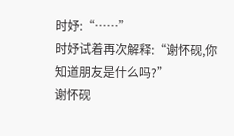时妤:“……”
时妤试着再次解释:“谢怀砚,你知道朋友是什么吗?”
谢怀砚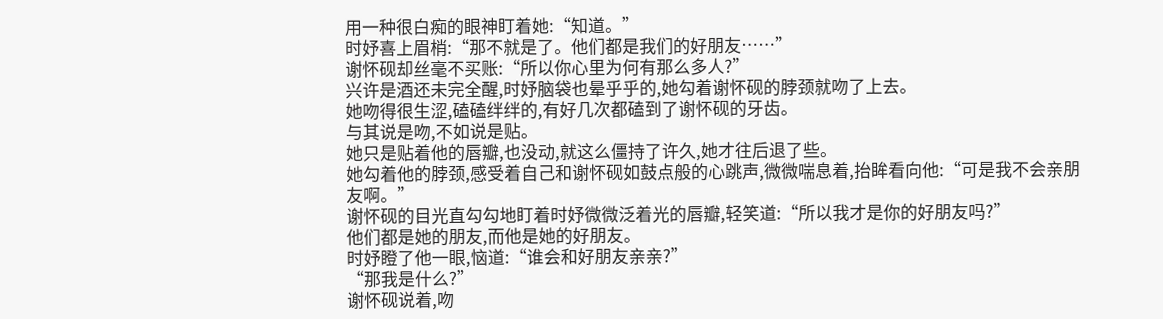用一种很白痴的眼神盯着她:“知道。”
时妤喜上眉梢:“那不就是了。他们都是我们的好朋友……”
谢怀砚却丝毫不买账:“所以你心里为何有那么多人?”
兴许是酒还未完全醒,时妤脑袋也晕乎乎的,她勾着谢怀砚的脖颈就吻了上去。
她吻得很生涩,磕磕绊绊的,有好几次都磕到了谢怀砚的牙齿。
与其说是吻,不如说是贴。
她只是贴着他的唇瓣,也没动,就这么僵持了许久,她才往后退了些。
她勾着他的脖颈,感受着自己和谢怀砚如鼓点般的心跳声,微微喘息着,抬眸看向他:“可是我不会亲朋友啊。”
谢怀砚的目光直勾勾地盯着时妤微微泛着光的唇瓣,轻笑道:“所以我才是你的好朋友吗?”
他们都是她的朋友,而他是她的好朋友。
时妤瞪了他一眼,恼道:“谁会和好朋友亲亲?”
“那我是什么?”
谢怀砚说着,吻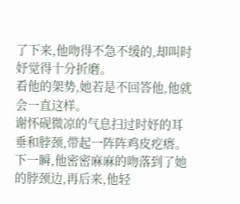了下来,他吻得不急不缓的,却叫时妤觉得十分折磨。
看他的架势,她若是不回答他,他就会一直这样。
谢怀砚微凉的气息扫过时妤的耳垂和脖颈,带起一阵阵鸡皮疙瘩。
下一瞬,他密密麻麻的吻落到了她的脖颈边,再后来,他轻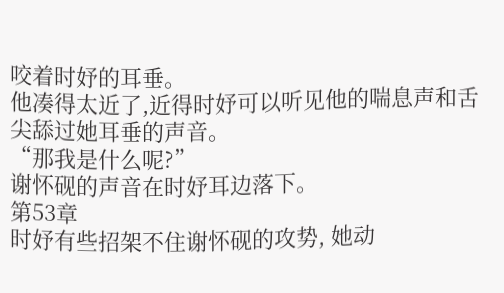咬着时妤的耳垂。
他凑得太近了,近得时妤可以听见他的喘息声和舌尖舔过她耳垂的声音。
“那我是什么呢?”
谢怀砚的声音在时妤耳边落下。
第53章
时妤有些招架不住谢怀砚的攻势, 她动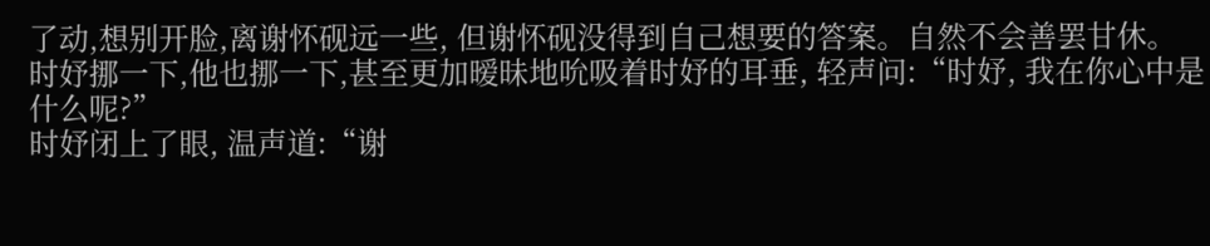了动,想别开脸,离谢怀砚远一些, 但谢怀砚没得到自己想要的答案。自然不会善罢甘休。
时妤挪一下,他也挪一下,甚至更加暧昧地吮吸着时妤的耳垂, 轻声问:“时妤, 我在你心中是什么呢?”
时妤闭上了眼, 温声道:“谢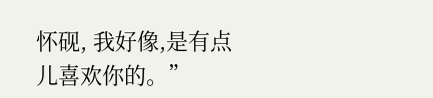怀砚, 我好像,是有点儿喜欢你的。”